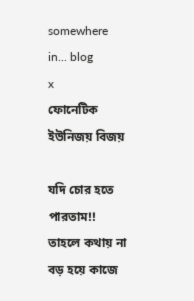somewhere in... blog
x
ফোনেটিক ইউনিজয় বিজয়

যদি চোর হতে পারতাম!! তাহলে কথায় না বড় হয়ে কাজে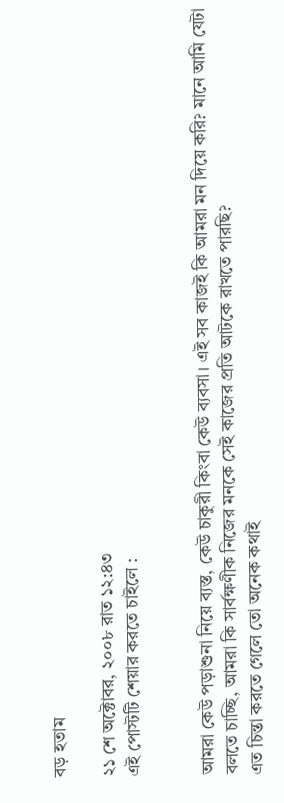বড় হতাম

২১ শে অক্টোবর, ২০০৮ রাত ১২:৪৩
এই পোস্টটি শেয়ার করতে চাইলে :


আমরা কেউ পড়াশুনা নিয়ে ব্যস্ত, কেউ চাকুরী কিংবা কেউ ব্যবসা। এই সব কাজই কি আমরা মন দিয়ে করি? মানে আমি যেটা বলতে চাচ্ছি, আমরা কি সার্বক্ষণীক নিজের মনকে সেই কাজের প্রতি আটকে রাখতে পারছি?
এত চিন্তা করতে গেলে তো অনেক কথাই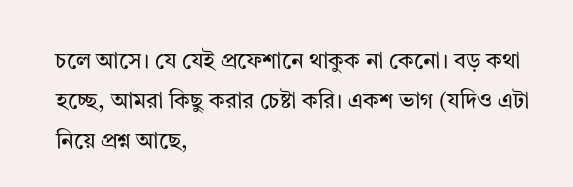চলে আসে। যে যেই প্রফেশানে থাকুক না কেনো। বড় কথা হচ্ছে, আমরা কিছু করার চেষ্টা করি। একশ ভাগ (যদিও এটা নিয়ে প্রশ্ন আছে,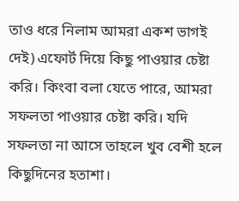তাও ধরে নিলাম আমরা একশ ভাগই দেই) এফোর্ট দিয়ে কিছু পাওয়ার চেষ্টা করি। কিংবা বলা যেতে পারে, আমরা সফলতা পাওয়ার চেষ্টা করি। যদি সফলতা না আসে তাহলে খুব বেশী হলে কিছুদিনের হতাশা।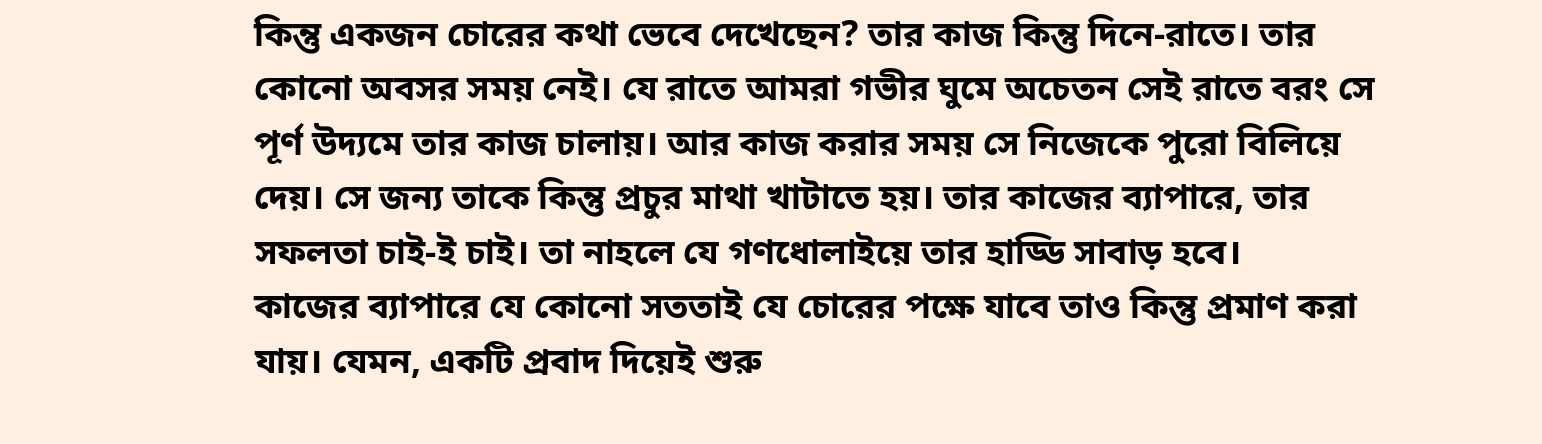কিন্তু একজন চোরের কথা ভেবে দেখেছেন? তার কাজ কিন্তু দিনে-রাতে। তার কোনো অবসর সময় নেই। যে রাতে আমরা গভীর ঘুমে অচেতন সেই রাতে বরং সে পূর্ণ উদ্যমে তার কাজ চালায়। আর কাজ করার সময় সে নিজেকে পুরো বিলিয়ে দেয়। সে জন্য তাকে কিন্তু প্রচুর মাথা খাটাতে হয়। তার কাজের ব্যাপারে, তার সফলতা চাই-ই চাই। তা নাহলে যে গণধোলাইয়ে তার হাড্ডি সাবাড় হবে।
কাজের ব্যাপারে যে কোনো সততাই যে চোরের পক্ষে যাবে তাও কিন্তু প্রমাণ করা যায়। যেমন, একটি প্রবাদ দিয়েই শুরু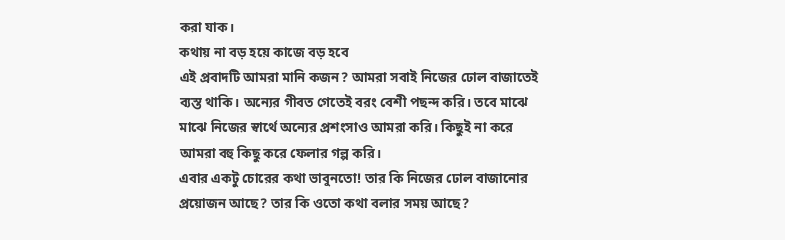করা যাক।
কথায় না বড় হয়ে কাজে বড় হবে
এই প্রবাদটি আমরা মানি কজন? আমরা সবাই নিজের ঢোল বাজাতেই ব্যস্ত থাকি। অন্যের গীবত গেতেই বরং বেশী পছন্দ করি। তবে মাঝে মাঝে নিজের স্বার্থে অন্যের প্রশংসাও আমরা করি। কিছুই না করে আমরা বহু কিছু করে ফেলার গল্প করি।
এবার একটু চোরের কথা ভাবুনতো! তার কি নিজের ঢোল বাজানোর প্রয়োজন আছে? তার কি ওতো কথা বলার সময় আছে?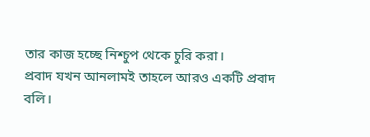তার কাজ হচ্ছে নিশ্চুপ থেকে চুরি করা।
প্রবাদ যখন আনলামই তাহলে আরও একটি প্রবাদ বলি।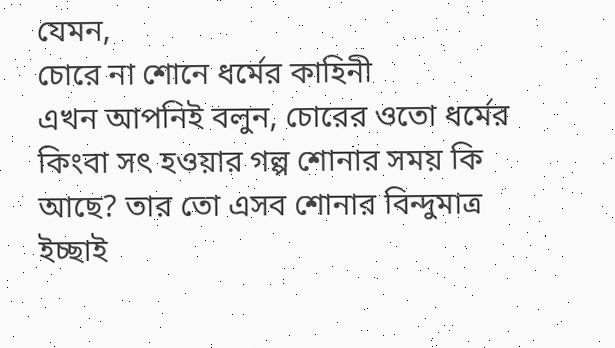যেমন,
চোরে না শোনে ধর্মের কাহিনী
এখন আপনিই বলুন, চোরের ওতো ধর্মের কিংবা সৎ হওয়ার গল্প শোনার সময় কি আছে? তার তো এসব শোনার বিন্দুমাত্র ইচ্ছাই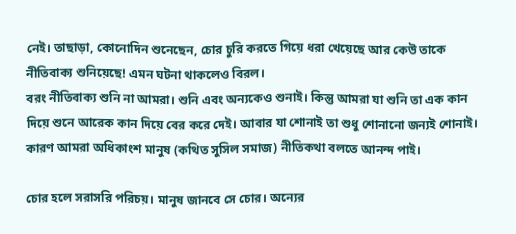নেই। তাছাড়া, কোনোদিন শুনেছেন, চোর চুরি করতে গিয়ে ধরা খেয়েছে আর কেউ তাকে নীতিবাক্য শুনিয়েছে! এমন ঘটনা থাকলেও বিরল।
বরং নীতিবাক্য শুনি না আমরা। শুনি এবং অন্যকেও শুনাই। কিন্তু আমরা যা শুনি তা এক কান দিয়ে শুনে আরেক কান দিয়ে বের করে দেই। আবার যা শোনাই তা শুধু শোনানো জন্যই শোনাই। কারণ আমরা অধিকাংশ মানুষ (কথিত সুসিল সমাজ) নীতিকথা বলতে আনন্দ পাই।

চোর হলে সরাসরি পরিচয়। মানুষ জানবে সে চোর। অন্যের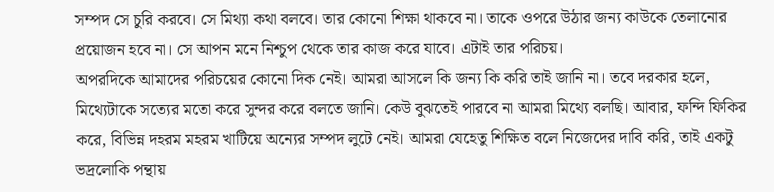সম্পদ সে চুরি করবে। সে মিথ্যা কথা বলবে। তার কোনো শিক্ষা থাকবে না। তাকে ওপরে উঠার জন্য কাউকে তেলানোর প্রয়োজন হবে না। সে আপন মনে নিশ্চুপ থেকে তার কাজ করে যাবে। এটাই তার পরিচয়।
অপরদিকে আমাদের পরিচয়ের কোনো দিক নেই। আমরা আসলে কি জন্য কি করি তাই জানি না। তবে দরকার হলে, মিথ্যেটাকে সত্যের মতো করে সুন্দর করে বলতে জানি। কেউ বুঝতেই পারবে না আমরা মিথ্যে বলছি। আবার, ফন্দি ফিকির করে, বিভিন্ন দহরম মহরম খাটিয়ে অন্যের সম্পদ লুটে নেই। আমরা যেহেতু শিক্ষিত বলে নিজেদের দাবি করি, তাই একটু ভদ্রলোকি পন্থায়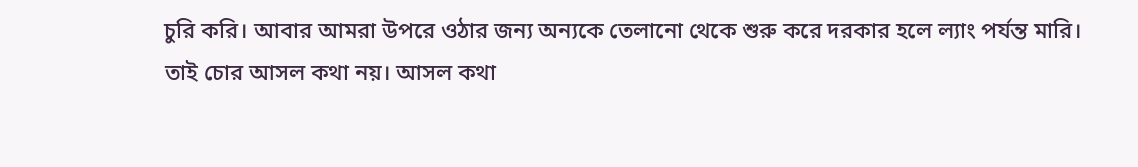চুরি করি। আবার আমরা উপরে ওঠার জন্য অন্যকে তেলানো থেকে শুরু করে দরকার হলে ল্যাং পর্যন্ত মারি।
তাই চোর আসল কথা নয়। আসল কথা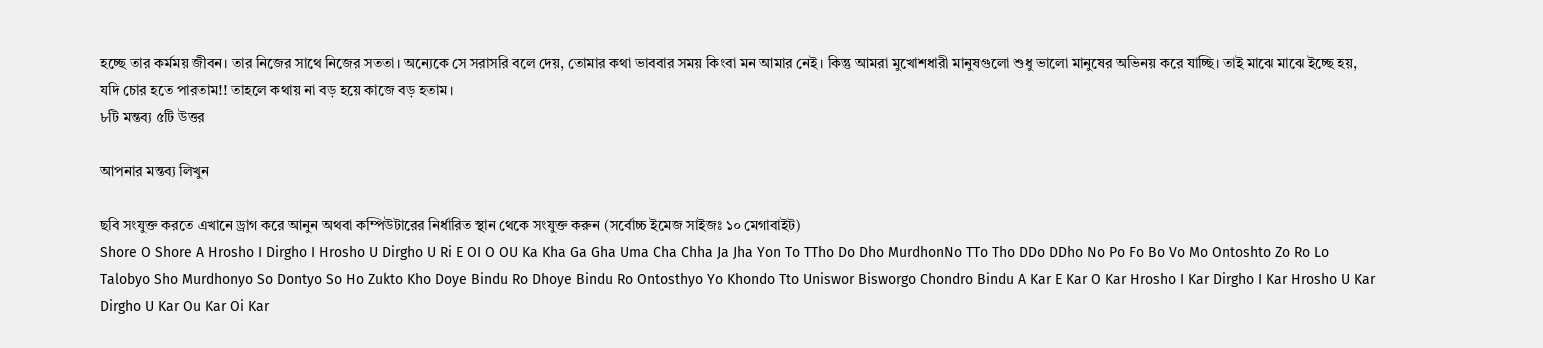হচ্ছে তার কর্মময় জীবন। তার নিজের সাথে নিজের সততা। অন্যেকে সে সরাসরি বলে দেয়, তোমার কথা ভাববার সময় কিংবা মন আমার নেই। কিন্তু আমরা মুখোশধারী মানুষগুলো শুধু ভালো মানুষের অভিনয় করে যাচ্ছি। তাই মাঝে মাঝে ইচ্ছে হয়, যদি চোর হতে পারতাম!! তাহলে কথায় না বড় হয়ে কাজে বড় হতাম।
৮টি মন্তব্য ৫টি উত্তর

আপনার মন্তব্য লিখুন

ছবি সংযুক্ত করতে এখানে ড্রাগ করে আনুন অথবা কম্পিউটারের নির্ধারিত স্থান থেকে সংযুক্ত করুন (সর্বোচ্চ ইমেজ সাইজঃ ১০ মেগাবাইট)
Shore O Shore A Hrosho I Dirgho I Hrosho U Dirgho U Ri E OI O OU Ka Kha Ga Gha Uma Cha Chha Ja Jha Yon To TTho Do Dho MurdhonNo TTo Tho DDo DDho No Po Fo Bo Vo Mo Ontoshto Zo Ro Lo Talobyo Sho Murdhonyo So Dontyo So Ho Zukto Kho Doye Bindu Ro Dhoye Bindu Ro Ontosthyo Yo Khondo Tto Uniswor Bisworgo Chondro Bindu A Kar E Kar O Kar Hrosho I Kar Dirgho I Kar Hrosho U Kar Dirgho U Kar Ou Kar Oi Kar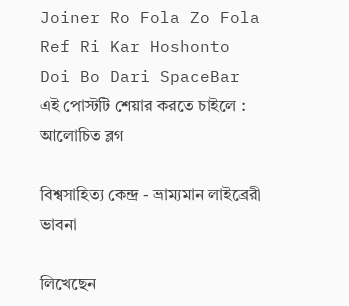Joiner Ro Fola Zo Fola Ref Ri Kar Hoshonto Doi Bo Dari SpaceBar
এই পোস্টটি শেয়ার করতে চাইলে :
আলোচিত ব্লগ

বিশ্বসাহিত্য কেন্দ্র - ভ্রাম্যমান লাইব্রেরী ভাবনা

লিখেছেন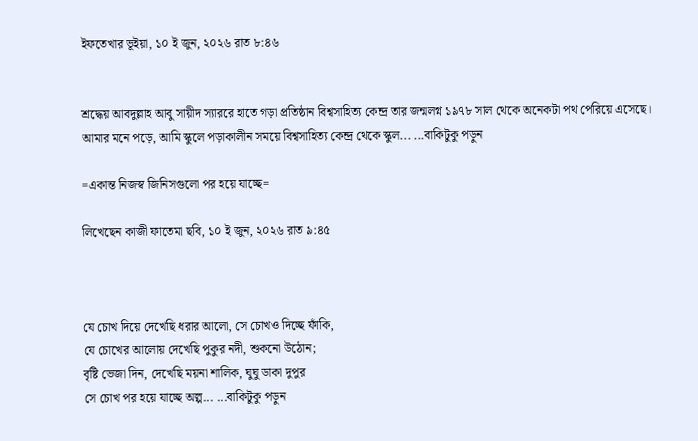ইফতেখার ভূইয়া, ১০ ই জুন, ২০২৬ রাত ৮:৪৬


শ্রদ্ধেয় আবদুল্লাহ আবু সায়ীদ স্যাররে হাতে গড়া প্রতিষ্ঠান বিশ্বসাহিত্য কেন্দ্র তার জন্মলগ্ন ১৯৭৮ সাল থেকে অনেকটা পথ পেরিয়ে এসেছে। আমার মনে পড়ে, আমি স্কুলে পড়াকালীন সময়ে বিশ্বসাহিত্য কেন্দ্র থেকে স্কুল... ...বাকিটুকু পড়ুন

=একান্ত নিজস্ব জিনিসগুলো পর হয়ে যাচ্ছে=

লিখেছেন কাজী ফাতেমা ছবি, ১০ ই জুন, ২০২৬ রাত ৯:৪৫



যে চোখ দিয়ে দেখেছি ধরার আলো, সে চোখও দিচ্ছে ফাঁকি,
যে চোখের আলোয় দেখেছি পুকুর নদী, শুকনো উঠোন;
বৃষ্টি ভেজা দিন, দেখেছি ময়না শালিক, ঘুঘু ডাকা দুপুর
সে চোখ পর হয়ে যাচ্ছে অল্প... ...বাকিটুকু পড়ুন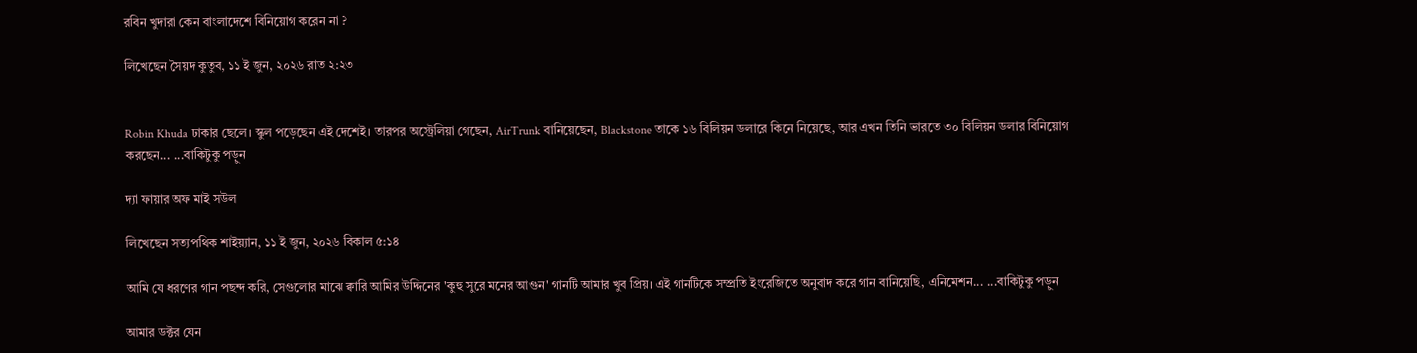রবিন খুদারা কেন বাংলাদেশে বিনিয়োগ করেন না ?

লিখেছেন সৈয়দ কুতুব, ১১ ই জুন, ২০২৬ রাত ২:২৩


Robin Khuda ঢাকার ছেলে। স্কুল পড়েছেন এই দেশেই। তারপর অস্ট্রেলিয়া গেছেন, AirTrunk বানিয়েছেন, Blackstone তাকে ১৬ বিলিয়ন ডলারে কিনে নিয়েছে, আর এখন তিনি ভারতে ৩০ বিলিয়ন ডলার বিনিয়োগ করছেন... ...বাকিটুকু পড়ুন

দ্যা ফায়ার অফ মাই সউল

লিখেছেন সত্যপথিক শাইয়্যান, ১১ ই জুন, ২০২৬ বিকাল ৫:১৪

আমি যে ধরণের গান পছন্দ করি, সেগুলোর মাঝে ক্বারি আমির উদ্দিনের 'কুহু সুরে মনের আগুন' গানটি আমার খুব প্রিয়। এই গানটিকে সম্প্রতি ইংরেজিতে অনুবাদ করে গান বানিয়েছি, এনিমেশন... ...বাকিটুকু পড়ুন

আমার ডক্টর যেন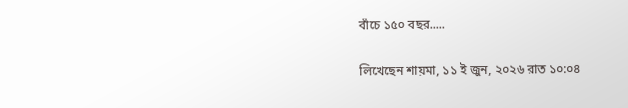বাঁচে ১৫০ বছর.....

লিখেছেন শায়মা, ১১ ই জুন, ২০২৬ রাত ১০:০৪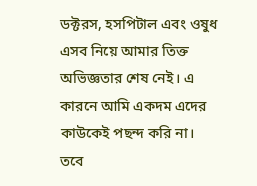ডক্টরস, হসপিটাল এবং ওষুধ এসব নিয়ে আমার তিক্ত অভিজ্ঞতার শেষ নেই। এ কারনে আমি একদম এদের কাউকেই পছন্দ করি না। তবে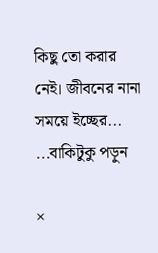কিছু তো করার নেই। জীবনের নানা সময়ে ইচ্ছের... ...বাকিটুকু পড়ুন

×